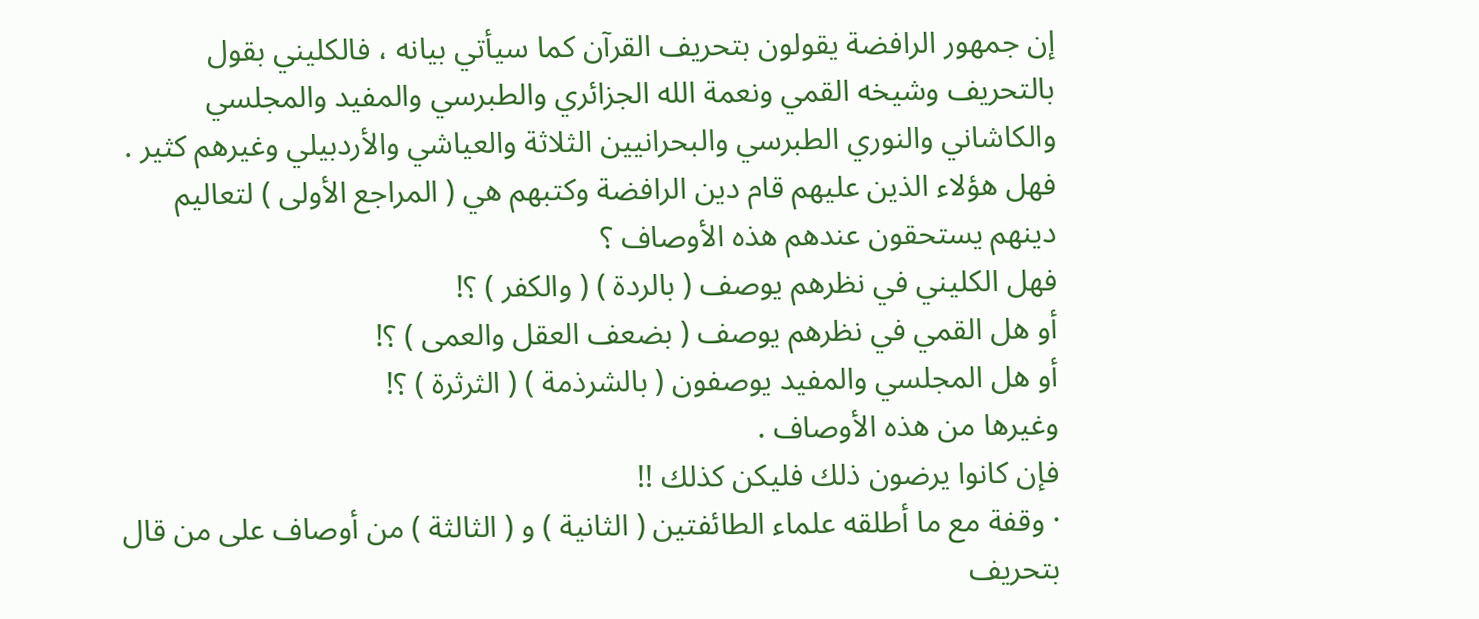إن جمهور الرافضة يقولون بتحريف القرآن كما سيأتي بيانه ، فالكليني بقول بالتحريف وشيخه القمي ونعمة الله الجزائري والطبرسي والمفيد والمجلسي والكاشاني والنوري الطبرسي والبحرانيين الثلاثة والعياشي والأردبيلي وغيرهم كثير .
فهل هؤلاء الذين عليهم قام دين الرافضة وكتبهم هي ( المراجع الأولى ) لتعاليم دينهم يستحقون عندهم هذه الأوصاف ؟
فهل الكليني في نظرهم يوصف ( بالردة ) ( والكفر ) ؟!
أو هل القمي في نظرهم يوصف ( بضعف العقل والعمى ) ؟!
أو هل المجلسي والمفيد يوصفون ( بالشرذمة ) ( الثرثرة ) ؟!
وغيرها من هذه الأوصاف .
فإن كانوا يرضون ذلك فليكن كذلك !!
· وقفة مع ما أطلقه علماء الطائفتين ( الثانية ) و ( الثالثة ) من أوصاف على من قال بتحريف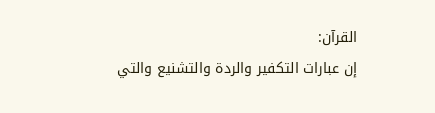القرآن:
إن عبارات التكفير والردة والتشنيع والتي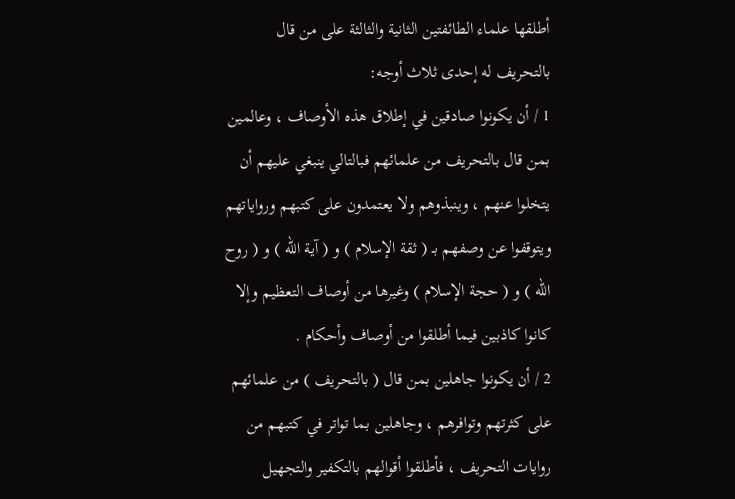أطلقها علماء الطائفتين الثانية والثالثة على من قال بالتحريف له إحدى ثلاث أوجه:
1 / أن يكونوا صادقين في إطلاق هذه الأوصاف ، وعالمين بمن قال بالتحريف من علمائهم فبالتالي ينبغي عليهم أن يتخلوا عنهم ، وينبذوهم ولا يعتمدون على كتبهم ورواياتهم ويتوقفوا عن وصفهم بـ ( ثقة الإسلام ) و ( آية الله ) و ( روح الله ) و ( حجة الإسلام ) وغيرها من أوصاف التعظيم وإلا كانوا كاذبين فيما أطلقوا من أوصاف وأحكام .
2 / أن يكونوا جاهلين بمن قال ( بالتحريف ) من علمائهم على كثرتهم وتوافرهم ، وجاهلين بما تواتر في كتبهم من روايات التحريف ، فأطلقوا أقوالهم بالتكفير والتجهيل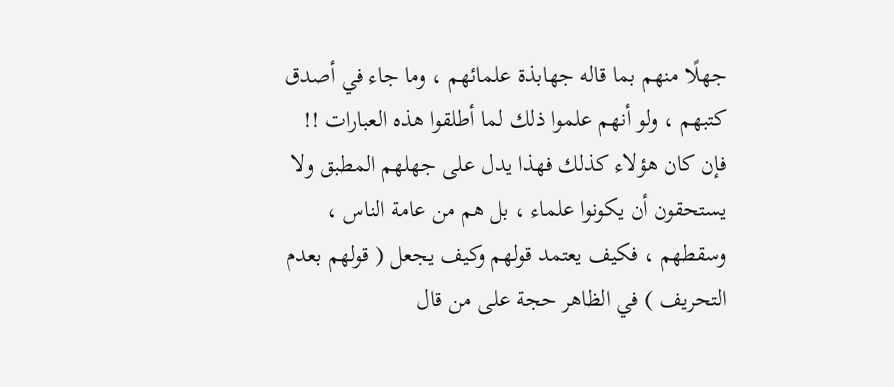جهلًا منهم بما قاله جهابذة علمائهم ، وما جاء في أصدق كتبهم ، ولو أنهم علموا ذلك لما أطلقوا هذه العبارات !!
فإن كان هؤلاء كذلك فهذا يدل على جهلهم المطبق ولا يستحقون أن يكونوا علماء ، بل هم من عامة الناس ، وسقطهم ، فكيف يعتمد قولهم وكيف يجعل ( قولهم بعدم التحريف ) في الظاهر حجة على من قال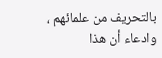بالتحريف من علمائهم ، وادعاء أن هذا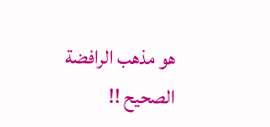هو مذهب الرافضة الصحيح !!